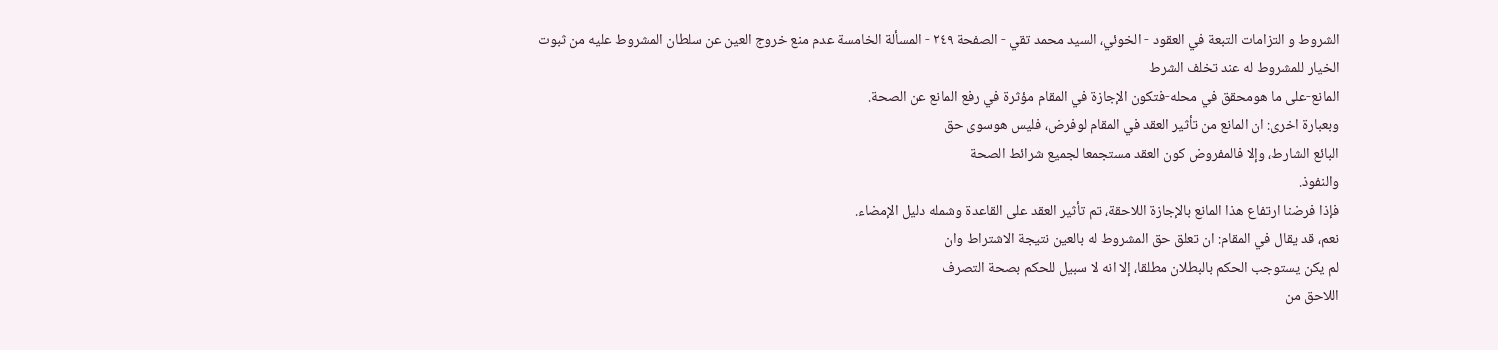الشروط و التزامات التبعة في العقود - الخوئي، السيد محمد تقي - الصفحة ٢٤٩ - المسألة الخامسة عدم منع خروج العين عن سلطان المشروط عليه من ثبوت الخيار للمشروط له عند تخلف الشرط
المانع-على ما هومحقق في محله-فتكون الإجازة في المقام مؤثرة في رفع المانع عن الصحة.
وبعبارة اخرى: ان المانع من تأثير العقد في المقام لوفرض، فليس هوسوى حق
البائع الشارط، وإلا فالمفروض كون العقد مستجمعا لجميع شرائط الصحة
والنفوذ.
فإذا فرضنا ارتفاع هذا المانع بالإجازة اللاحقة، تم تأثير العقد على القاعدة وشمله دليل الإمضاء.
نعم، قد يقال في المقام: ان تعلق حق المشروط له بالعين نتيجة الاشتراط وان
لم يكن يستوجب الحكم بالبطلان مطلقا، إلا انه لا سبيل للحكم بصحة التصرف
اللاحق من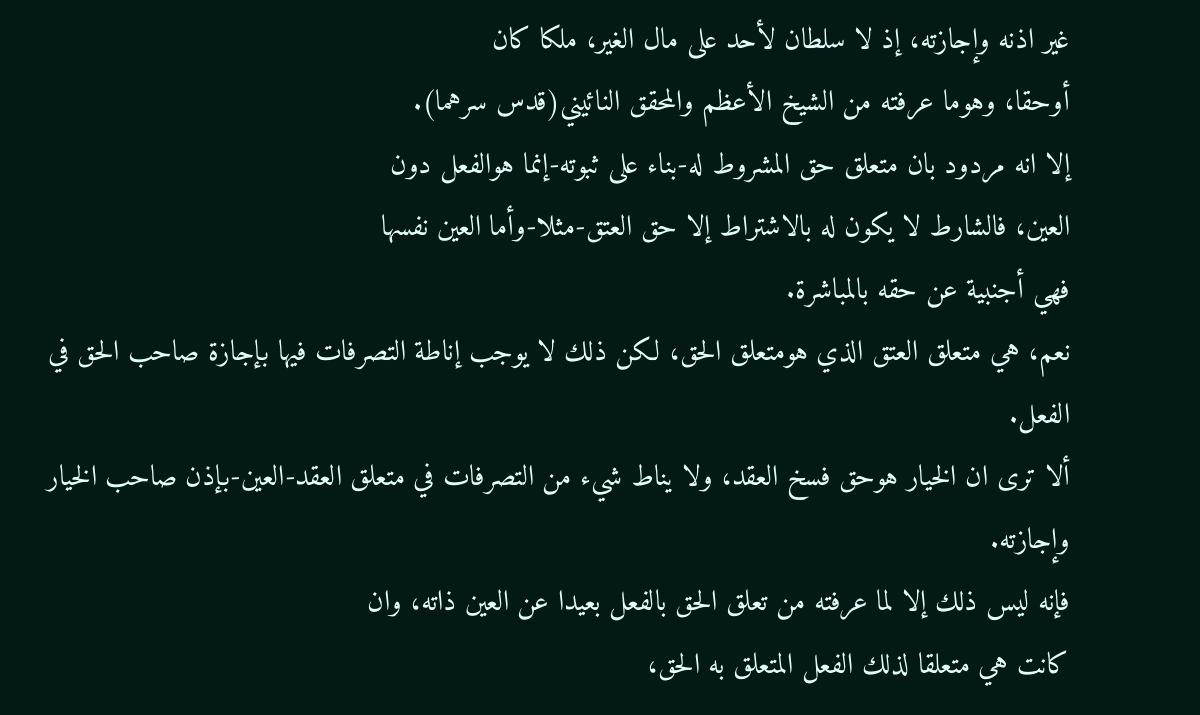غير اذنه وإجازته، إذ لا سلطان لأحد على مال الغير، ملكا كان
أوحقا، وهوما عرفته من الشيخ الأعظم والمحقق النائيني(قدس سرهما).
إلا انه مردود بان متعلق حق المشروط له-بناء على ثبوته-إنما هوالفعل دون
العين، فالشارط لا يكون له بالاشتراط إلا حق العتق-مثلا-وأما العين نفسها
فهي أجنبية عن حقه بالمباشرة.
نعم، هي متعلق العتق الذي هومتعلق الحق، لكن ذلك لا يوجب إناطة التصرفات فيها بإجازة صاحب الحق في الفعل.
ألا ترى ان الخيار هوحق فسخ العقد، ولا يناط شيء من التصرفات في متعلق العقد-العين-بإذن صاحب الخيار وإجازته.
فإنه ليس ذلك إلا لما عرفته من تعلق الحق بالفعل بعيدا عن العين ذاته، وان
كانت هي متعلقا لذلك الفعل المتعلق به الحق،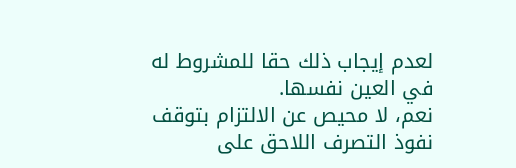لعدم إيجاب ذلك حقا للمشروط له
في العين نفسها.
نعم، لا محيص عن الالتزام بتوقف نفوذ التصرف اللاحق على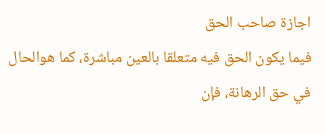اجازة صاحب الحق
فيما يكون الحق فيه متعلقا بالعين مباشرة، كما هوالحال في حق الرهانة، فإن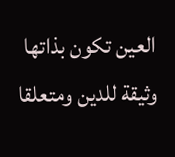العين تكون بذاتها وثيقة للدين ومتعلقا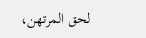لحق المرتهن،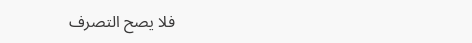فلا يصح التصرف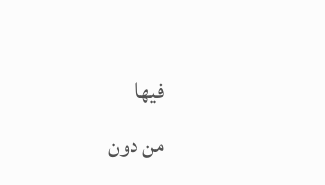فيها
من دون